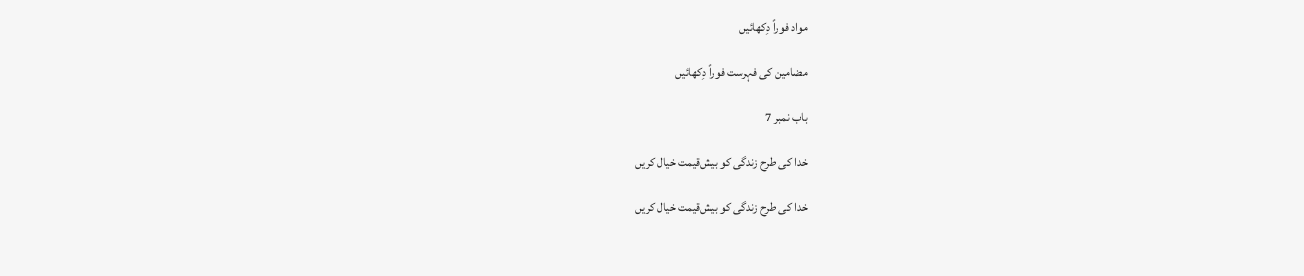مواد فوراً دِکھائیں

مضامین کی فہرست فوراً دِکھائیں

باب نمبر 7

خدا کی طرح زندگی کو بیش‌قیمت خیال کریں

خدا کی طرح زندگی کو بیش‌قیمت خیال کریں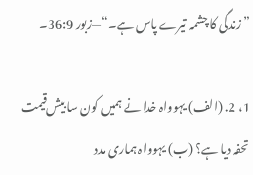”زندگی کا چشمہ تیرے پاس ہے۔“—زبور 36:9۔

1، 2. (الف) یہوواہ خدا نے ہمیں کون سا بیش‌قیمت تحفہ دیا ہے؟ (ب) یہوواہ ہماری مدد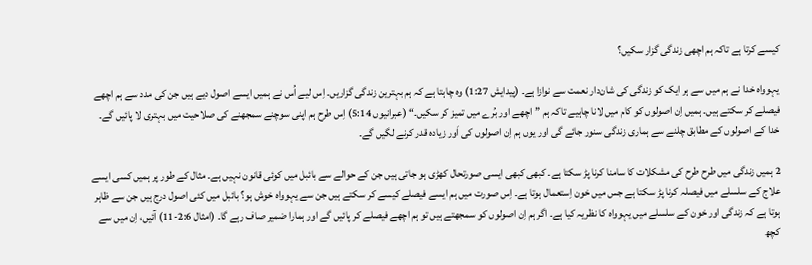کیسے کرتا ہے تاکہ ہم اچھی زندگی گزار سکیں؟

یہوواہ خدا نے ہم میں سے ہر ایک کو زندگی کی شان‌دار نعمت سے نوازا ہے۔ (پیدایش 1:27) وہ چاہتا ہے کہ ہم بہترین زندگی گزاریں۔ اِس لیے اُس نے ہمیں ایسے اصول دیے ہیں جن کی مدد سے ہم اچھے فیصلے کر سکتے ہیں۔ ہمیں اِن اصولوں کو کام میں لانا چاہیے تاکہ ہم ”اچھے اور بُرے میں تمیز کر سکیں۔“ (عبرانیوں 5:14) اِس طرح ہم اپنی سوچنے سمجھنے کی صلاحیت میں بہتری لا پائیں گے۔ خدا کے اصولوں کے مطابق چلنے سے ہماری زندگی سنور جائے گی اور یوں ہم اِن اصولوں کی اَور زیادہ قدر کرنے لگیں گے۔

2 ہمیں زندگی میں طرح طرح کی مشکلات کا سامنا کرنا پڑ سکتا ہے۔ کبھی کبھی ایسی صورتحال کھڑی ہو جاتی ہیں جن کے حوالے سے بائبل میں کوئی قانون نہیں ہے۔ مثال کے طور پر ہمیں کسی ایسے علاج کے سلسلے میں فیصلہ کرنا پڑ سکتا ہے جس میں خون اِستعمال ہوتا ہے۔ اِس صورت میں ہم ایسے فیصلے کیسے کر سکتے ہیں جن سے یہوواہ خوش ہو؟ بائبل میں کئی اصول درج ہیں جن سے ظاہر ہوتا ہے کہ زندگی اور خون کے سلسلے میں یہوواہ کا نظریہ کیا ہے۔ اگر ہم اِن اصولوں کو سمجھتے ہیں تو ہم اچھے فیصلے کر پائیں گے اور ہمارا ضمیر صاف رہے گا۔ (امثال 2:6-11) آئیں، اِن میں سے کچھ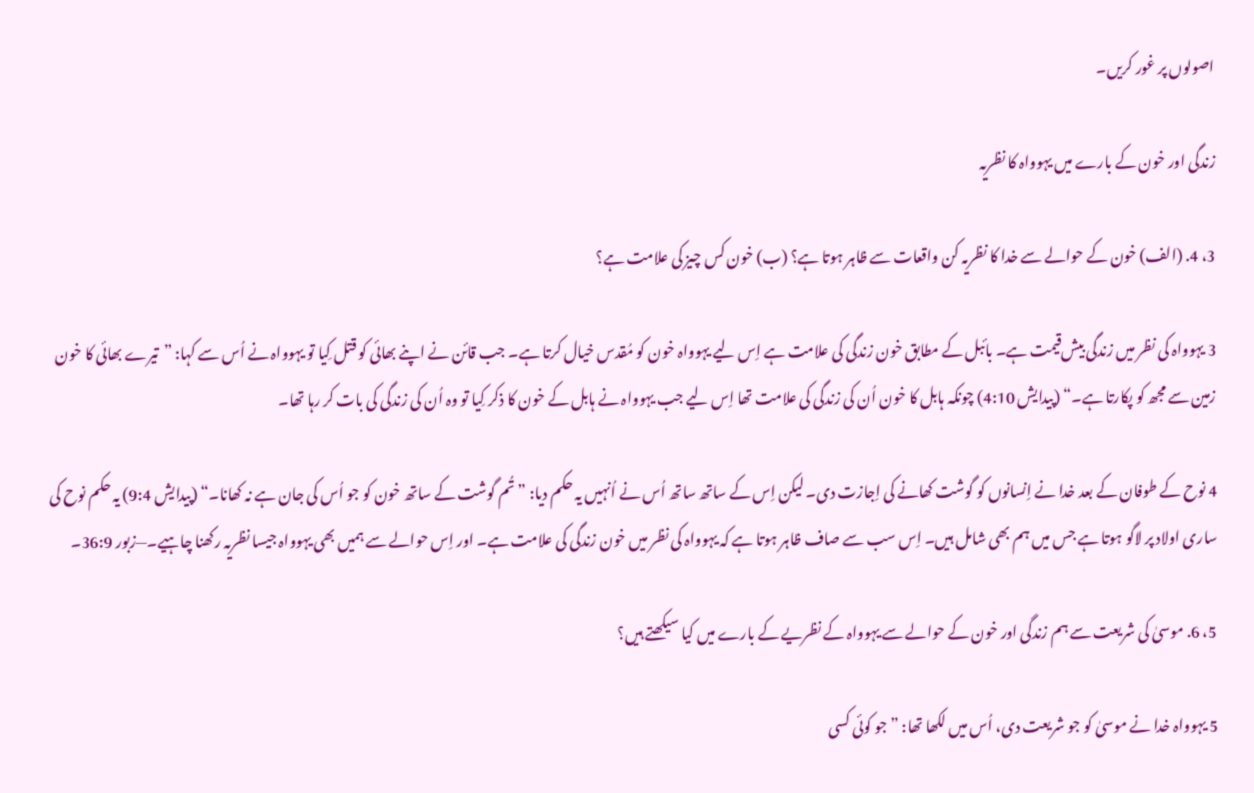اصولوں پر غور کریں۔

زندگی اور خون کے بارے میں یہوواہ کا نظریہ

3، 4. (الف) خون کے حوالے سے خدا کا نظریہ کن واقعات سے ظاہر ہوتا ہے؟ (ب) خون کس چیز کی علامت ہے؟

3 یہوواہ کی نظر میں زندگی بیش‌قیمت ہے۔ بائبل کے مطابق خون زندگی کی علامت ہے اِس لیے یہوواہ خون کو مُقدس خیال کرتا ہے۔ جب قائن نے اپنے بھائی کو قتل کِیا تو یہوواہ نے اُس سے کہا: ”تیرے بھائی کا خون زمین سے مجھ کو پکارتا ہے۔“ (پیدایش 4:10) چونکہ ہابل کا خون اُن کی زندگی کی علامت تھا اِس لیے جب یہوواہ نے ہابل کے خون کا ذکر کِیا تو وہ اُن کی زندگی کی بات کر رہا تھا۔

4 نوح کے طوفان کے بعد خدا نے اِنسانوں کو گوشت کھانے کی اِجازت دی۔ لیکن اِس کے ساتھ ساتھ اُس نے اُنہیں یہ حکم دیا: ”تُم گوشت کے ساتھ خون کو جو اُس کی جان ہے نہ کھانا۔“ (پیدایش 9:4) یہ حکم نوح کی ساری اولاد پر لاگو ہوتا ہے جس میں ہم بھی شامل ہیں۔ اِس سب سے صاف ظاہر ہوتا ہے کہ یہوواہ کی نظر میں خون زندگی کی علامت ہے۔ اور اِس حوالے سے ہمیں بھی یہوواہ جیسا نظریہ رکھنا چاہیے۔—زبور 36:9۔

5، 6. موسیٰ کی شریعت سے ہم زندگی اور خون کے حوالے سے یہوواہ کے نظریے کے بارے میں کیا سیکھتے ہیں؟

5 یہوواہ خدا نے موسیٰ کو جو شریعت دی، اُس میں لکھا تھا: ”جو کوئی کسی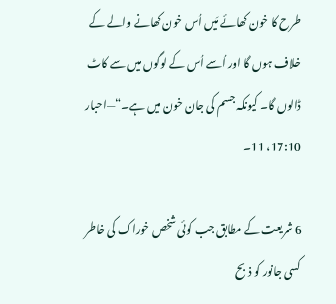طرح کا خون کھائے مَیں اُس خون کھانے والے کے خلاف ہوں گا اور اُسے اُس کے لوگوں میں سے کاٹ ڈالوں گا۔ کیونکہ جسم کی جان خون میں ہے۔“—احبار 17:10، 11۔

6 شریعت کے مطابق جب کوئی شخص خوراک کی خاطر کسی جانور کو ذبح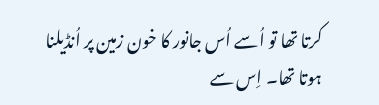کرتا تھا تو اُسے اُس جانور کا خون زمین پر اُنڈیلنا ہوتا تھا۔ اِس سے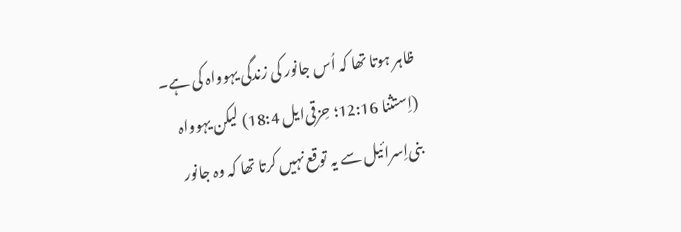ظاہر ہوتا تھا کہ اُس جانور کی زندگی یہوواہ کی ہے۔ (اِستثنا 12:16؛ حِزقی‌ایل 18:4) لیکن یہوواہ بنی‌اِسرائیل سے یہ توقع نہیں کرتا تھا کہ وہ جانور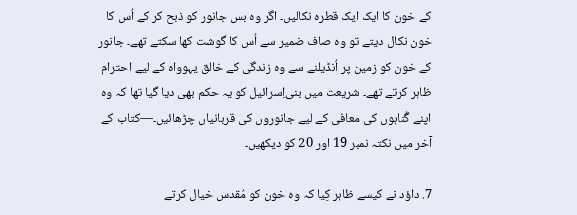کے خون کا ایک ایک قطرہ نکالیں۔ اگر وہ بس جانور کو ذبح کر کے اُس کا خون نکال دیتے تو وہ صاف ضمیر سے اُس کا گوشت کھا سکتے تھے۔ جانور کے خون کو زمین پر اُنڈیلنے سے وہ زندگی کے خالق یہوواہ کے لیے احترام ظاہر کرتے تھے۔ شریعت میں بنی‌اِسرائیل کو یہ حکم بھی دیا گیا تھا کہ وہ اپنے گُناہوں کی معافی کے لیے جانوروں کی قربانیاں چڑھائیں۔—کتاب کے آخر میں نکتہ نمبر 19 اور 20 کو دیکھیں۔

7. داؤد نے کیسے ظاہر کِیا کہ وہ خون کو مُقدس خیال کرتے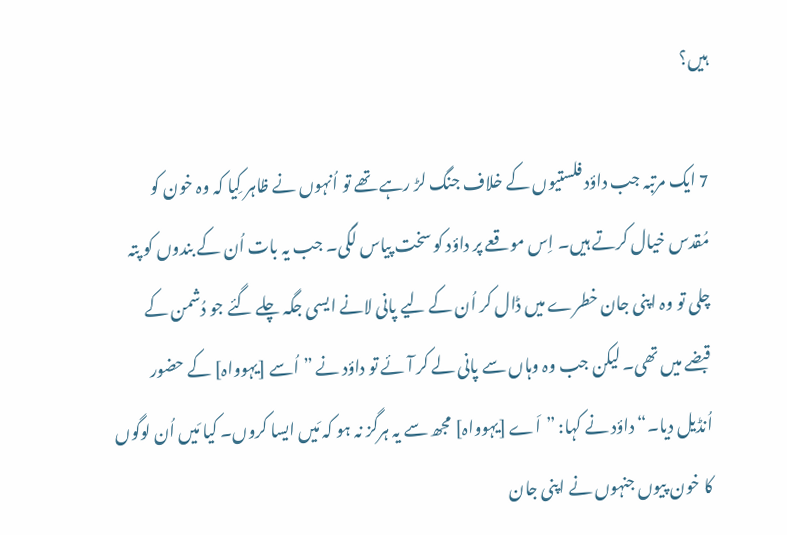ہیں؟

7 ایک مرتبہ جب داؤد فلستیوں کے خلاف جنگ لڑ رہے تھے تو اُنہوں نے ظاہر کِیا کہ وہ خون کو مُقدس خیال کرتے ہیں۔ اِس موقعے پر داؤد کو سخت پیاس لگی۔ جب یہ بات اُن کے بندوں کو پتہ چلی تو وہ اپنی جان خطرے میں ڈال کر اُن کے لیے پانی لانے ایسی جگہ چلے گئے جو دُشمن کے قبضے میں تھی۔ لیکن جب وہ وہاں سے پانی لے کر آئے تو داؤد نے ”اُسے [یہوواہ] کے حضور اُنڈیل دیا۔“ داؤد نے کہا: ”اَے [یہوواہ] مجھ سے یہ ہرگز نہ ہو کہ مَیں ایسا کروں۔ کیا مَیں اُن لوگوں کا خون پیوں جنہوں نے اپنی جان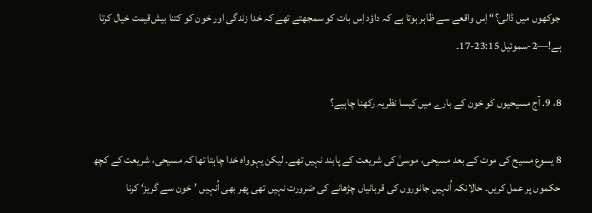جوکھوں میں ڈالی؟“ اِس واقعے سے ظاہر ہوتا ہے کہ داؤد اِس بات کو سمجھتے تھے کہ خدا زندگی اور خون کو کتنا بیش‌قیمت خیال کرتا ہے!—2-سموئیل 23:15-17۔

8، 9. آج مسیحیوں کو خون کے بارے میں کیسا نظریہ رکھنا چاہیے؟

8 یسوع مسیح کی موت کے بعد مسیحی، موسیٰ کی شریعت کے پابند نہیں تھے۔ لیکن یہوواہ خدا چاہتا تھا کہ مسیحی، شریعت کے کچھ حکموں پر عمل کریں۔ حالانکہ اُنہیں جانوروں کی قربانیاں چڑھانے کی ضرورت نہیں تھی پھر بھی اُنہیں ’خون سے گریز‘ کرنا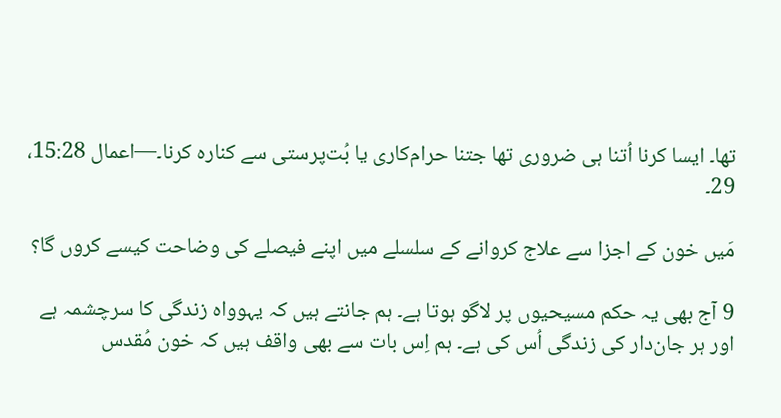تھا۔ ایسا کرنا اُتنا ہی ضروری تھا جتنا حرام‌کاری یا بُت‌پرستی سے کنارہ کرنا۔—اعمال 15:28، 29۔

مَیں خون کے اجزا سے علاج کروانے کے سلسلے میں اپنے فیصلے کی وضاحت کیسے کروں گا؟

9 آج بھی یہ حکم مسیحیوں پر لاگو ہوتا ہے۔ ہم جانتے ہیں کہ یہوواہ زندگی کا سرچشمہ ہے اور ہر جان‌دار کی زندگی اُس کی ہے۔ ہم اِس بات سے بھی واقف ہیں کہ خون مُقدس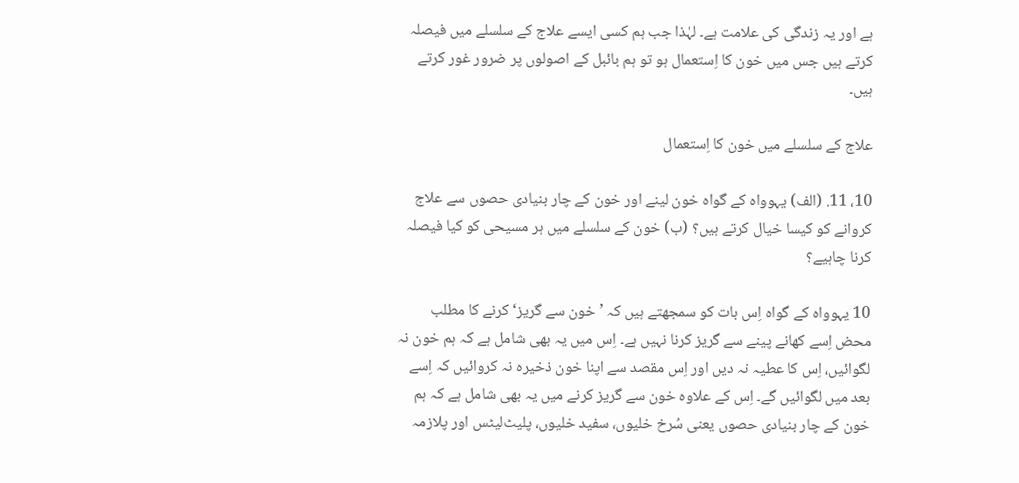ہے اور یہ زندگی کی علامت ہے۔ لہٰذا جب ہم کسی ایسے علاج کے سلسلے میں فیصلہ کرتے ہیں جس میں خون کا اِستعمال ہو تو ہم بائبل کے اصولوں پر ضرور غور کرتے ہیں۔

علاج کے سلسلے میں خون کا اِستعمال

10، 11. (الف) یہوواہ کے گواہ خون لینے اور خون کے چار بنیادی حصوں سے علاج کروانے کو کیسا خیال کرتے ہیں؟ (ب) خون کے سلسلے میں ہر مسیحی کو کیا فیصلہ کرنا چاہیے؟

10 یہوواہ کے گواہ اِس بات کو سمجھتے ہیں کہ ’خون سے گریز‘ کرنے کا مطلب محض اِسے کھانے پینے سے گریز کرنا نہیں ہے۔ اِس میں یہ بھی شامل ہے کہ ہم خون نہ لگوائیں، اِس کا عطیہ نہ دیں اور اِس مقصد سے اپنا خون ذخیرہ نہ کروائیں کہ اِسے بعد میں لگوائیں گے۔ اِس کے علاوہ خون سے گریز کرنے میں یہ بھی شامل ہے کہ ہم خون کے چار بنیادی حصوں یعنی سُرخ خلیوں، سفید خلیوں، پلیٹ‌لیٹس اور پلازمہ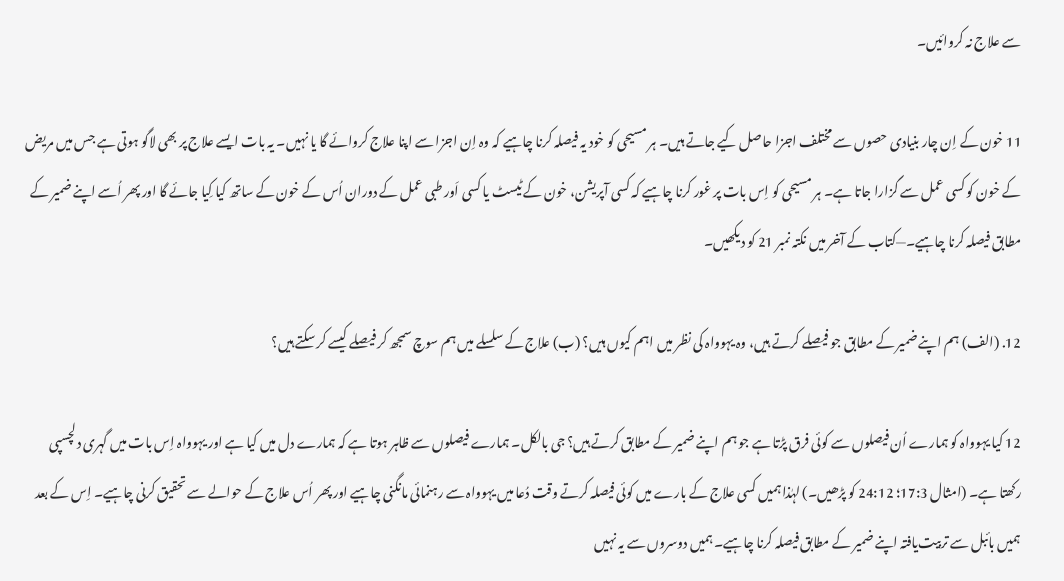سے علاج نہ کروائیں۔

11 خون کے اِن چار بنیادی حصوں سے مختلف اجزا حاصل کیے جاتے ہیں۔ ہر مسیحی کو خود یہ فیصلہ کرنا چاہیے کہ وہ اِن اجزا سے اپنا علاج کروائے گا یا نہیں۔ یہ بات ایسے علاج پر بھی لاگو ہوتی ہے جس میں مریض کے خون کو کسی عمل سے گزارا جاتا ہے۔ ہر مسیحی کو اِس بات پر غور کرنا چاہیے کہ کسی آپریشن، خون کے ٹیسٹ یا کسی اَور طبی عمل کے دوران اُس کے خون کے ساتھ کیا کِیا جائے گا اور پھر اُسے اپنے ضمیر کے مطابق فیصلہ کرنا چاہیے۔—کتاب کے آخر میں نکتہ نمبر 21 کو دیکھیں۔

12. (الف) ہم اپنے ضمیر کے مطابق جو فیصلے کرتے ہیں، وہ یہوواہ کی نظر میں اہم کیوں ہیں؟ (ب) علاج کے سلسلے میں ہم سوچ سمجھ کر فیصلے کیسے کر سکتے ہیں؟

12 کیا یہوواہ کو ہمارے اُن فیصلوں سے کوئی فرق پڑتا ہے جو ہم اپنے ضمیر کے مطابق کرتے ہیں؟ جی بالکل۔ ہمارے فیصلوں سے ظاہر ہوتا ہے کہ ہمارے دل میں کیا ہے اور یہوواہ اِس بات میں گہری دلچسپی رکھتا ہے۔ (امثال 17:3؛ 24:12 کو پڑھیں۔) لہٰذا ہمیں کسی علاج کے بارے میں کوئی فیصلہ کرتے وقت دُعا میں یہوواہ سے رہنمائی مانگنی چاہیے اور پھر اُس علاج کے حوالے سے تحقیق کرنی چاہیے۔ اِس کے بعد ہمیں بائبل سے تربیت‌یافتہ اپنے ضمیر کے مطابق فیصلہ کرنا چاہیے۔ ہمیں دوسروں سے یہ نہیں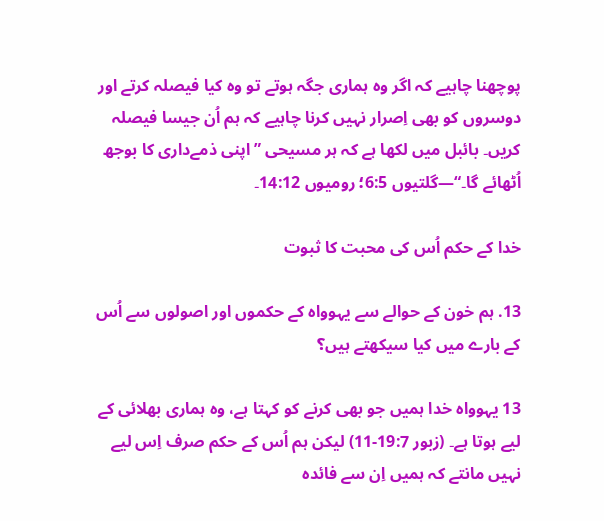پوچھنا چاہیے کہ اگر وہ ہماری جگہ ہوتے تو وہ کیا فیصلہ کرتے اور دوسروں کو بھی اِصرار نہیں کرنا چاہیے کہ ہم اُن جیسا فیصلہ کریں۔ بائبل میں لکھا ہے کہ ہر مسیحی ”اپنی ذمےداری کا بوجھ اُٹھائے گا۔“—گلتیوں 6:5؛ رومیوں 14:12۔

خدا کے حکم اُس کی محبت کا ثبوت

13. ہم خون کے حوالے سے یہوواہ کے حکموں اور اصولوں سے اُس کے بارے میں کیا سیکھتے ہیں؟

13 یہوواہ خدا ہمیں جو بھی کرنے کو کہتا ہے، وہ ہماری بھلائی کے لیے ہوتا ہے۔ (زبور 19:7-11) لیکن ہم اُس کے حکم صرف اِس لیے نہیں مانتے کہ ہمیں اِن سے فائدہ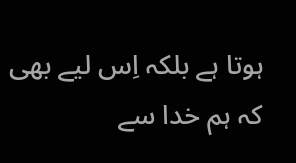ہوتا ہے بلکہ اِس لیے بھی کہ ہم خدا سے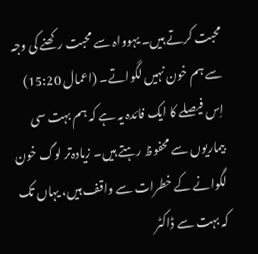محبت کرتے ہیں۔ یہوواہ سے محبت رکھنے کی وجہ سے ہم خون نہیں لگواتے۔ (اعمال 15:20) اِس فیصلے کا ایک فائدہ یہ ہے کہ ہم بہت سی بیماریوں سے محفوظ رہتے ہیں۔ زیادہ‌تر لوگ خون لگوانے کے خطرات سے واقف ہیں، یہاں تک کہ بہت سے ڈاکٹر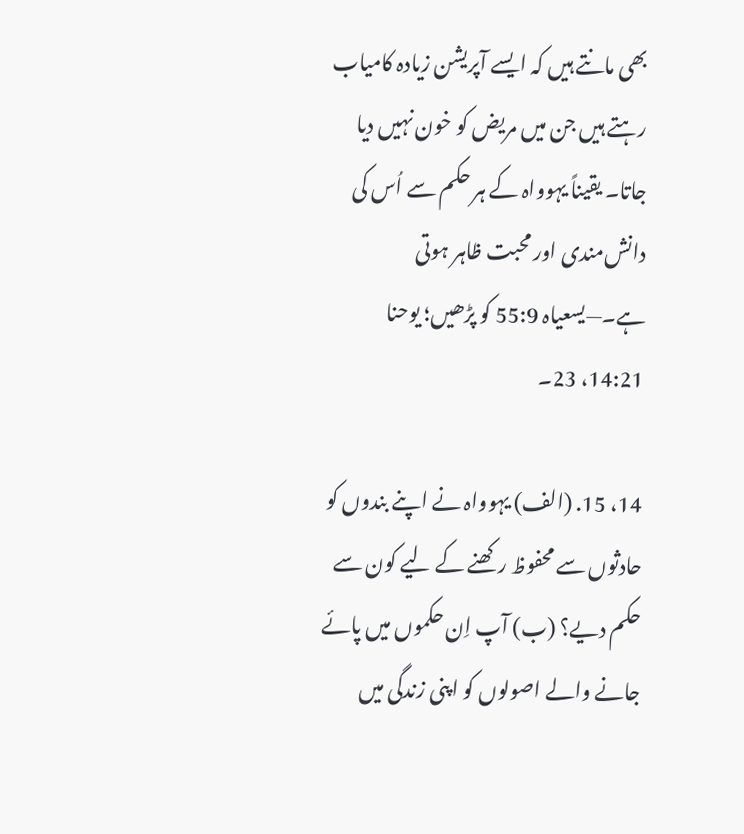بھی مانتے ہیں کہ ایسے آپریشن زیادہ کامیاب رہتے ہیں جن میں مریض کو خون نہیں دیا جاتا۔ یقیناً یہوواہ کے ہر حکم سے اُس کی دانش‌مندی اور محبت ظاہر ہوتی ہے۔—یسعیاہ 55:9 کو پڑھیں؛ یوحنا 14:21، 23۔

14، 15. (الف) یہوواہ نے اپنے بندوں کو حادثوں سے محفوظ رکھنے کے لیے کون سے حکم دیے؟ (ب) آپ اِن حکموں میں پائے جانے والے اصولوں کو اپنی زندگی میں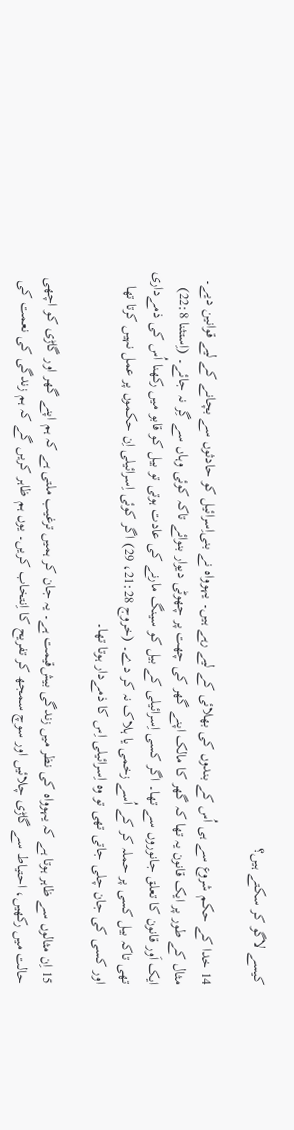کیسے لاگو کر سکتے ہیں؟

14 خدا کے حکم شروع سے ہی اُس کے بندوں کی بھلائی کے لیے رہے ہیں۔ یہوواہ نے بنی‌اِسرائیل کو حادثوں سے بچانے کے لیے قوانین دیے۔ مثال کے طور پر ایک قانون یہ تھا کہ گھر کا مالک اپنے گھر کی چھت پر چھوٹی دیوار بنوائے تاکہ کوئی وہاں سے گِر نہ جائے۔ (اِستثنا 22:8) ایک اَور قانون کا تعلق جانوروں سے تھا۔ اگر کسی اِسرائیلی کے بیل کو سینگ مارنے کی عادت ہوتی تو بیل کو قابو میں رکھنا اُس کی ذمےداری تھی تاکہ بیل کسی پر حملہ کر کے اُسے زخمی یا ہلاک نہ کر دے۔ (خروج 21:28، 29) اگر کوئی اِسرائیلی اِن حکموں پر عمل نہیں کرتا تھا اور کسی کی جان چلی جاتی تھی تو وہ اِسرائیلی اِس کا ذمےدار ہوتا تھا۔

15 اِن مثالوں سے ظاہر ہوتا ہے کہ یہوواہ کی نظر میں زندگی بیش‌قیمت ہے۔ یہ جان کر ہمیں ترغیب ملتی ہے کہ ہم اپنے گھر اور گاڑی کو اچھی حالت میں رکھیں، احتیاط سے گاڑی چلائیں اور سوچ سمجھ کر تفریح کا اِنتخاب کریں۔ یوں ہم ظاہر کریں گے کہ ہم زندگی کی نعمت کی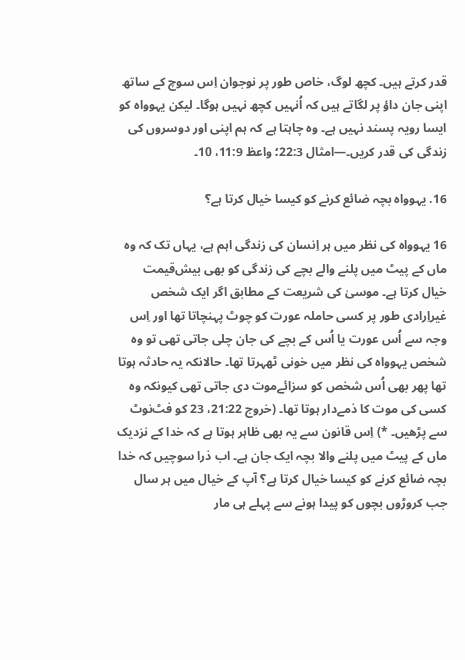قدر کرتے ہیں۔ کچھ لوگ، خاص طور پر نوجوان اِس سوچ کے ساتھ اپنی جان داؤ پر لگاتے ہیں کہ اُنہیں کچھ نہیں ہوگا۔ لیکن یہوواہ کو ایسا رویہ پسند نہیں ہے۔ وہ چاہتا ہے کہ ہم اپنی اور دوسروں کی زندگی کی قدر کریں۔—امثال 22:3؛ واعظ 11:9، 10۔

16. یہوواہ بچہ ضائع کرنے کو کیسا خیال کرتا ہے؟

16 یہوواہ کی نظر میں ہر اِنسان کی زندگی اہم ہے، یہاں تک کہ وہ ماں کے پیٹ میں پلنے والے بچے کی زندگی کو بھی بیش‌قیمت خیال کرتا ہے۔ موسیٰ کی شریعت کے مطابق اگر ایک شخص غیراِرادی طور پر کسی حاملہ عورت کو چوٹ پہنچاتا تھا اور اِس وجہ سے اُس عورت یا اُس کے بچے کی جان چلی جاتی تھی تو وہ شخص یہوواہ کی نظر میں خونی ٹھہرتا تھا۔ حالانکہ یہ حادثہ ہوتا تھا پھر بھی اُس شخص کو سزائےموت دی جاتی تھی کیونکہ وہ کسی کی موت کا ذمےدار ہوتا تھا۔ (خروج 21:22، 23 کو فٹ‌نوٹ سے پڑھیں۔ *) اِس قانون سے یہ بھی ظاہر ہوتا ہے کہ خدا کے نزدیک ماں کے پیٹ میں پلنے والا بچہ ایک جان ہے۔ اب ذرا سوچیں کہ خدا بچہ ضائع کرنے کو کیسا خیال کرتا ہے؟ آپ کے خیال میں ہر سال جب کروڑوں بچوں کو پیدا ہونے سے پہلے ہی مار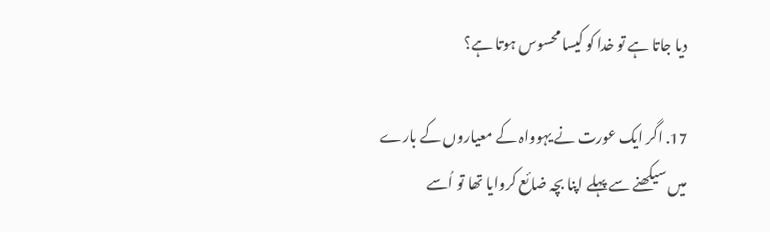دیا جاتا ہے تو خدا کو کیسا محسوس ہوتا ہے؟

17. اگر ایک عورت نے یہوواہ کے معیاروں کے بارے میں سیکھنے سے پہلے اپنا بچہ ضائع کروایا تھا تو اُسے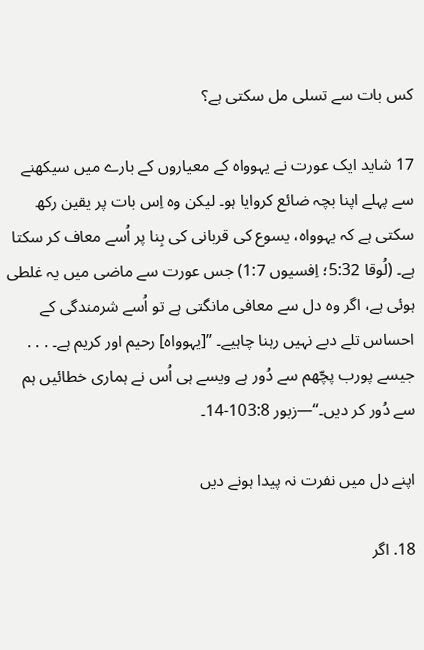کس بات سے تسلی مل سکتی ہے؟

17 شاید ایک عورت نے یہوواہ کے معیاروں کے بارے میں سیکھنے سے پہلے اپنا بچہ ضائع کروایا ہو۔ لیکن وہ اِس بات پر یقین رکھ سکتی ہے کہ یہوواہ، یسوع کی قربانی کی بِنا پر اُسے معاف کر سکتا ہے۔ (لُوقا 5:32؛ اِفسیوں 1:7) جس عورت سے ماضی میں یہ غلطی ہوئی ہے، اگر وہ دل سے معافی مانگتی ہے تو اُسے شرمندگی کے احساس تلے دبے نہیں رہنا چاہیے۔ ”[یہوواہ] رحیم اور کریم ہے۔ . . . جیسے پورب پچّھم سے دُور ہے ویسے ہی اُس نے ہماری خطائیں ہم سے دُور کر دیں۔“—زبور 103:8-14۔

اپنے دل میں نفرت نہ پیدا ہونے دیں

18. اگر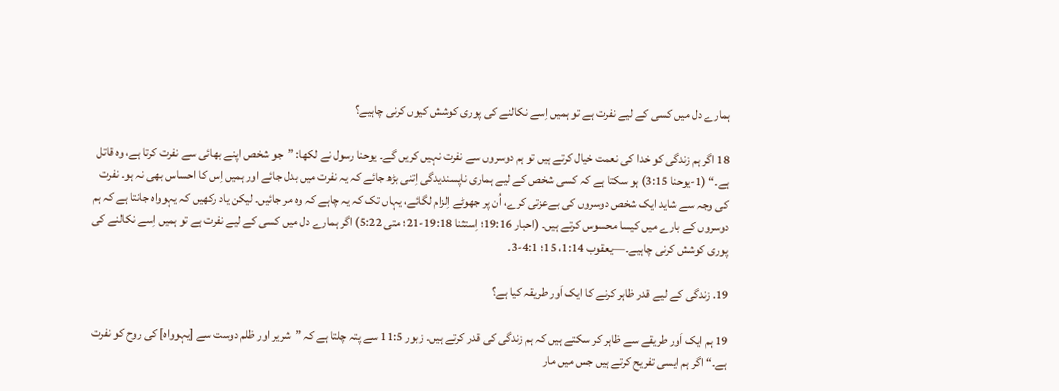ہمارے دل میں کسی کے لیے نفرت ہے تو ہمیں اِسے نکالنے کی پوری کوشش کیوں کرنی چاہیے؟

18 اگر ہم زندگی کو خدا کی نعمت خیال کرتے ہیں تو ہم دوسروں سے نفرت نہیں کریں گے۔ یوحنا رسول نے لکھا: ”جو شخص اپنے بھائی سے نفرت کرتا ہے، وہ قاتل ہے۔“ (1-یوحنا 3:15) ہو سکتا ہے کہ کسی شخص کے لیے ہماری ناپسندیدگی اِتنی بڑھ جائے کہ یہ نفرت میں بدل جائے اور ہمیں اِس کا احساس بھی نہ ہو۔ نفرت کی وجہ سے شاید ایک شخص دوسروں کی بےعزتی کرے، اُن پر جھوٹے اِلزام لگائے، یہاں تک کہ یہ چاہے کہ وہ مر جائیں۔ لیکن یاد رکھیں کہ یہوواہ جانتا ہے کہ ہم دوسروں کے بارے میں کیسا محسوس کرتے ہیں۔ (احبار 19:16؛ اِستثنا 19:18-21؛ متی 5:22) اگر ہمارے دل میں کسی کے لیے نفرت ہے تو ہمیں اِسے نکالنے کی پوری کوشش کرنی چاہیے۔—یعقوب 1:14، 15؛ 4:1-3۔

19. زندگی کے لیے قدر ظاہر کرنے کا ایک اَور طریقہ کیا ہے؟

19 ہم ایک اَور طریقے سے ظاہر کر سکتے ہیں کہ ہم زندگی کی قدر کرتے ہیں۔ زبور 11:5 سے پتہ چلتا ہے کہ ”شریر اور ظلم دوست سے [یہوواہ] کی روح کو نفرت ہے۔“ اگر ہم ایسی تفریح کرتے ہیں جس میں مار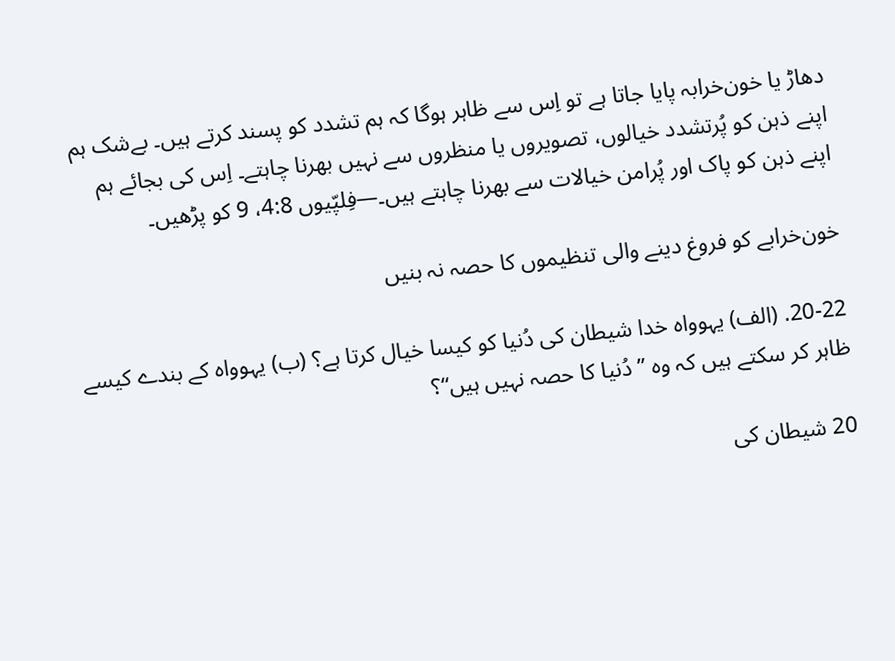دھاڑ یا خون‌خرابہ پایا جاتا ہے تو اِس سے ظاہر ہوگا کہ ہم تشدد کو پسند کرتے ہیں۔ بےشک ہم اپنے ذہن کو پُرتشدد خیالوں، تصویروں یا منظروں سے نہیں بھرنا چاہتے۔ اِس کی بجائے ہم اپنے ذہن کو پاک اور پُرامن خیالات سے بھرنا چاہتے ہیں۔—فِلپّیوں 4:8، 9 کو پڑھیں۔

خون‌خرابے کو فروغ دینے والی تنظیموں کا حصہ نہ بنیں

20-22. (الف) یہوواہ خدا شیطان کی دُنیا کو کیسا خیال کرتا ہے؟ (ب) یہوواہ کے بندے کیسے ظاہر کر سکتے ہیں کہ وہ ”دُنیا کا حصہ نہیں ہیں“؟

20 شیطان کی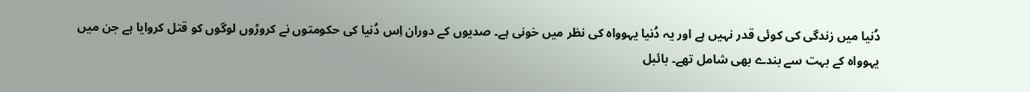دُنیا میں زندگی کی کوئی قدر نہیں ہے اور یہ دُنیا یہوواہ کی نظر میں خونی ہے۔ صدیوں کے دوران اِس دُنیا کی حکومتوں نے کروڑوں لوگوں کو قتل کروایا ہے جن میں یہوواہ کے بہت سے بندے بھی شامل تھے۔ بائبل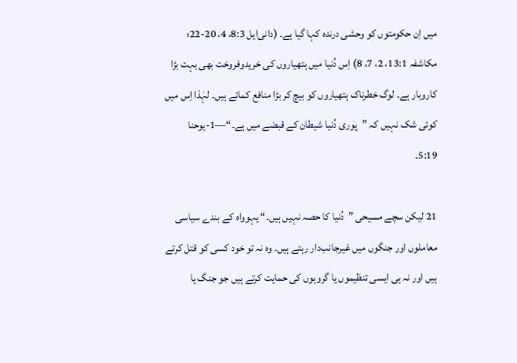میں اِن حکومتوں کو وحشی درندہ کہا گیا ہے۔ (دانی‌ایل 8:3، 4، 20-22؛ مکاشفہ 13:1، 2، 7، 8) اِس دُنیا میں ہتھیاروں کی خریدوفروخت بھی بہت بڑا کاروبار ہے۔ لوگ خطرناک ہتھیاروں کو بیچ کر بڑا منافع کماتے ہیں۔ لہٰذا اِس میں کوئی شک نہیں کہ ”پوری دُنیا شیطان کے قبضے میں ہے۔“—1-یوحنا 5:19۔

21 لیکن سچے مسیحی ”دُنیا کا حصہ نہیں ہیں۔“ یہوواہ کے بندے سیاسی معاملوں اور جنگوں میں غیرجانب‌دار رہتے ہیں۔ وہ نہ تو خود کسی کو قتل کرتے ہیں اور نہ ہی ایسی تنظیموں یا گروہوں کی حمایت کرتے ہیں جو جنگ یا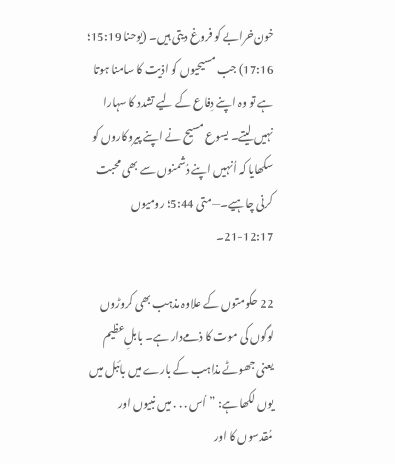خون‌خرابے کو فروغ دیتی ہیں۔ (یوحنا 15:19؛ 17:16) جب مسیحیوں کو اذیت کا سامنا ہوتا ہے تو وہ اپنے دِفاع کے لیے تشدد کا سہارا نہیں لیتے۔ یسوع مسیح نے اپنے پیروکاروں کو سکھایا کہ اُنہیں اپنے دُشمنوں سے بھی محبت کرنی چاہیے۔—متی 5:44؛ رومیوں 12:17-21۔

22 حکومتوں کے علاوہ مذہب بھی کروڑوں لوگوں کی موت کا ذمےدار ہے۔ بابلِ‌عظیم یعنی جھوٹے مذاہب کے بارے میں بائبل میں یوں لکھا ہے: ”اُس . . . میں نبیوں اور مُقدسوں کا اور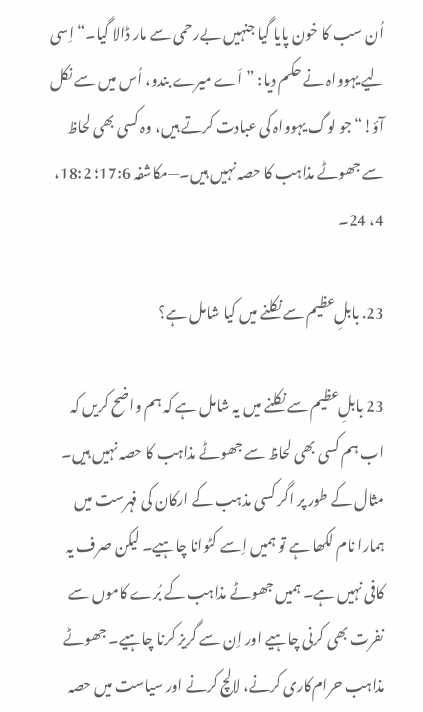اُن سب کا خون پایا گیا جنہیں بےرحمی سے مار ڈالا گیا۔“ اِسی لیے یہوواہ نے حکم دیا: ”اَے میرے بندو، اُس میں سے نکل آؤ!“ جو لوگ یہوواہ کی عبادت کرتے ہیں، وہ کسی بھی لحاظ سے جھوٹے مذاہب کا حصہ نہیں ہیں۔—مکاشفہ 17:6؛ 18:2، 4، 24۔

23. بابلِ‌عظیم سے نکلنے میں کیا شامل ہے؟

23 بابلِ‌عظیم سے نکلنے میں یہ شامل ہے کہ ہم واضح کریں کہ اب ہم کسی بھی لحاظ سے جھوٹے مذاہب کا حصہ نہیں ہیں۔ مثال کے طور پر اگر کسی مذہب کے ارکان کی فہرست میں ہمارا نام لکھا ہے تو ہمیں اِسے کٹوانا چاہیے۔ لیکن صرف یہ کافی نہیں ہے۔ ہمیں جھوٹے مذاہب کے بُرے کاموں سے نفرت بھی کرنی چاہیے اور اِن سے گریز کرنا چاہیے۔ جھوٹے مذاہب حرام‌کاری کرنے، لالچ کرنے اور سیاست میں حصہ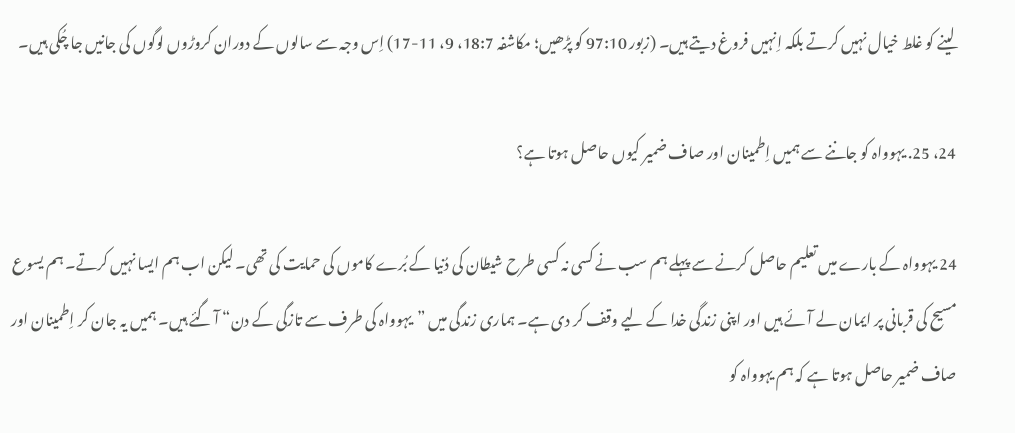لینے کو غلط خیال نہیں کرتے بلکہ اِنہیں فروغ دیتے ہیں۔ (زبور 97:10 کو پڑھیں؛ مکاشفہ 18:7، 9، 11-17) اِس وجہ سے سالوں کے دوران کروڑوں لوگوں کی جانیں جا چُکی ہیں۔

24، 25. یہوواہ کو جاننے سے ہمیں اِطمینان اور صاف ضمیر کیوں حاصل ہوتا ہے؟

24 یہوواہ کے بارے میں تعلیم حاصل کرنے سے پہلے ہم سب نے کسی نہ کسی طرح شیطان کی دُنیا کے بُرے کاموں کی حمایت کی تھی۔ لیکن اب ہم ایسا نہیں کرتے۔ ہم یسوع مسیح کی قربانی پر ایمان لے آئے ہیں اور اپنی زندگی خدا کے لیے وقف کر دی ہے۔ ہماری زندگی میں ”یہوواہ کی طرف سے تازگی کے دن“ آ گئے ہیں۔ ہمیں یہ جان کر اِطمینان اور صاف ضمیر حاصل ہوتا ہے کہ ہم یہوواہ کو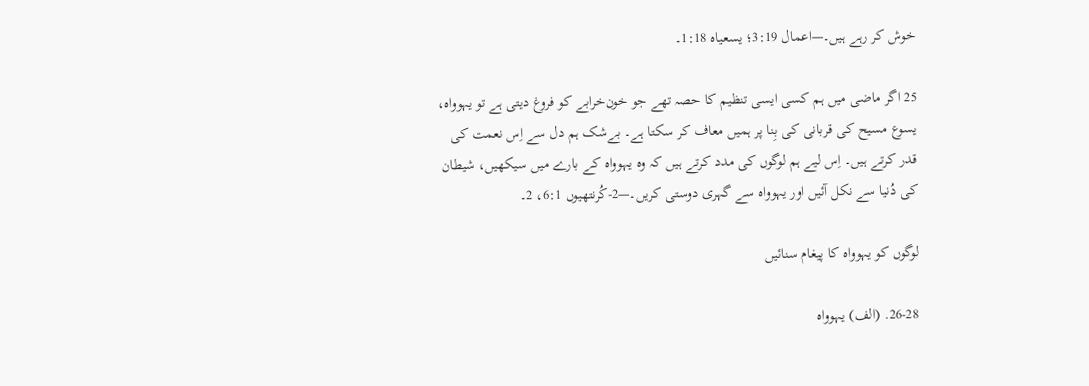خوش کر رہے ہیں۔—اعمال 3:19؛ یسعیاہ 1:18۔

25 اگر ماضی میں ہم کسی ایسی تنظیم کا حصہ تھے جو خون‌خرابے کو فروغ دیتی ہے تو یہوواہ، یسوع مسیح کی قربانی کی بِنا پر ہمیں معاف کر سکتا ہے۔ بےشک ہم دل سے اِس نعمت کی قدر کرتے ہیں۔ اِس لیے ہم لوگوں کی مدد کرتے ہیں کہ وہ یہوواہ کے بارے میں سیکھیں، شیطان کی دُنیا سے نکل آئیں اور یہوواہ سے گہری دوستی کریں۔—2-کُرنتھیوں 6:1، 2۔

لوگوں کو یہوواہ کا پیغام سنائیں

26-28. (الف) یہوواہ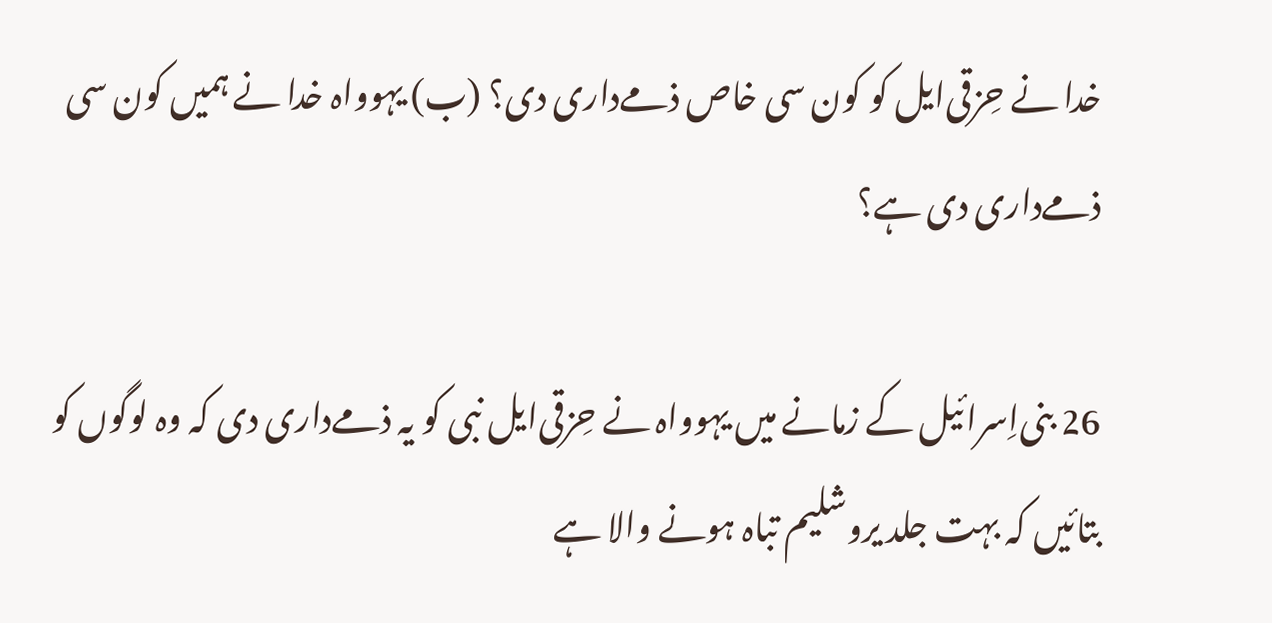خدا نے حِزقی‌ایل کو کون سی خاص ذمےداری دی؟ (ب) یہوواہ خدا نے ہمیں کون سی ذمےداری دی ہے؟

26 بنی‌اِسرائیل کے زمانے میں یہوواہ نے حِزقی‌ایل نبی کو یہ ذمےداری دی کہ وہ لوگوں کو بتائیں کہ بہت جلد یروشلیم تباہ ہونے والا ہے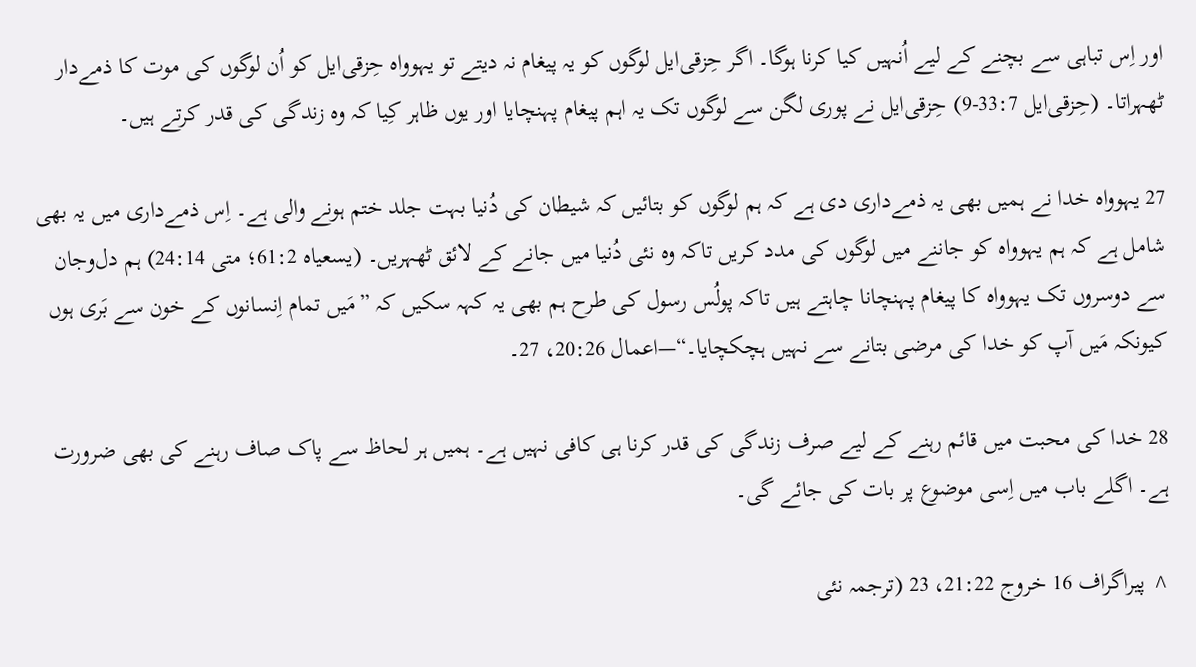اور اِس تباہی سے بچنے کے لیے اُنہیں کیا کرنا ہوگا۔ اگر حِزقی‌ایل لوگوں کو یہ پیغام نہ دیتے تو یہوواہ حِزقی‌ایل کو اُن لوگوں کی موت کا ذمےدار ٹھہراتا۔ (حِزقی‌ایل 33:7-9) حِزقی‌ایل نے پوری لگن سے لوگوں تک یہ اہم پیغام پہنچایا اور یوں ظاہر کِیا کہ وہ زندگی کی قدر کرتے ہیں۔

27 یہوواہ خدا نے ہمیں بھی یہ ذمےداری دی ہے کہ ہم لوگوں کو بتائیں کہ شیطان کی دُنیا بہت جلد ختم ہونے والی ہے۔ اِس ذمےداری میں یہ بھی شامل ہے کہ ہم یہوواہ کو جاننے میں لوگوں کی مدد کریں تاکہ وہ نئی دُنیا میں جانے کے لائق ٹھہریں۔ (یسعیاہ 61:2؛ متی 24:14) ہم دل‌وجان سے دوسروں تک یہوواہ کا پیغام پہنچانا چاہتے ہیں تاکہ پولُس رسول کی طرح ہم بھی یہ کہہ سکیں کہ ”مَیں تمام اِنسانوں کے خون سے بَری ہوں کیونکہ مَیں آپ کو خدا کی مرضی بتانے سے نہیں ہچکچایا۔“—اعمال 20:26، 27۔

28 خدا کی محبت میں قائم رہنے کے لیے صرف زندگی کی قدر کرنا ہی کافی نہیں ہے۔ ہمیں ہر لحاظ سے پاک صاف رہنے کی بھی ضرورت ہے۔ اگلے باب میں اِسی موضوع پر بات کی جائے گی۔

^ پیراگراف 16 خروج 21:22، 23 (ترجمہ نئی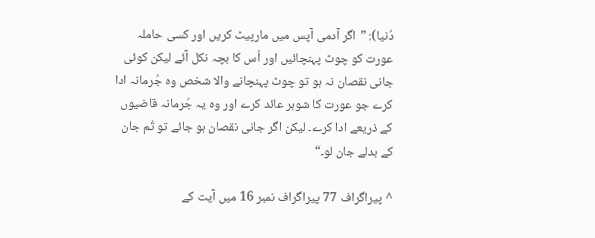دُنیا): ”اگر آدمی آپس میں مارپیٹ کریں اور کسی حاملہ عورت کو چوٹ پہنچائیں اور اُس کا بچہ نکل آئے لیکن کوئی جانی نقصان نہ ہو تو چوٹ پہنچانے والا شخص وہ جُرمانہ ادا کرے جو عورت کا شوہر عائد کرے اور وہ یہ جُرمانہ قاضیوں کے ذریعے ادا کرے۔ لیکن اگر جانی نقصان ہو جائے تو تُم جان کے بدلے جان لو۔“

^ پیراگراف 77 پیراگراف نمبر 16 میں آیت کے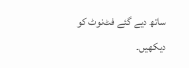ساتھ دیے گئے فٹ‌نوٹ کو دیکھیں۔